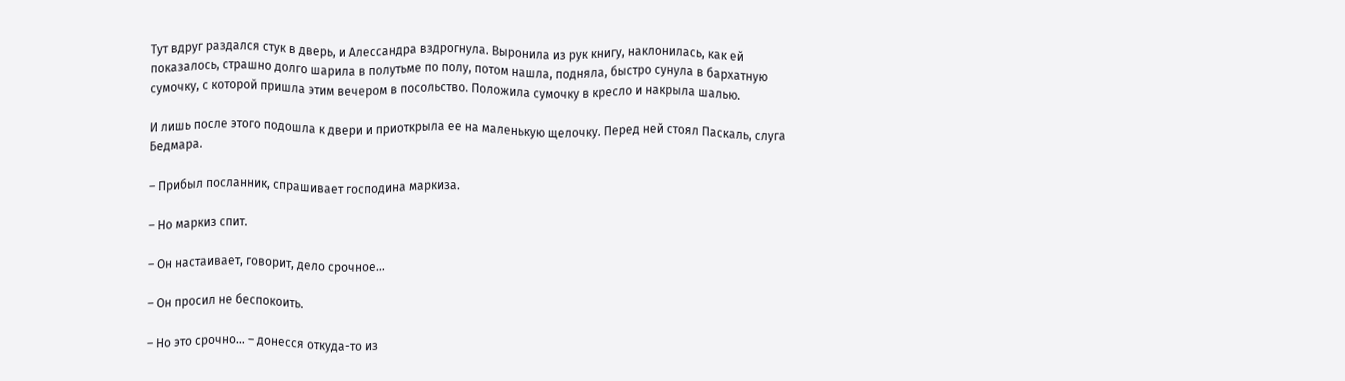Тут вдруг раздался стук в дверь, и Алессандра вздрогнула. Выронила из рук книгу, наклонилась, как ей показалось, страшно долго шарила в полутьме по полу, потом нашла, подняла, быстро сунула в бархатную сумочку, с которой пришла этим вечером в посольство. Положила сумочку в кресло и накрыла шалью.

И лишь после этого подошла к двери и приоткрыла ее на маленькую щелочку. Перед ней стоял Паскаль, слуга Бедмара.

– Прибыл посланник, спрашивает господина маркиза.

– Но маркиз спит.

– Он настаивает, говорит, дело срочное…

– Он просил не беспокоить.

– Но это срочно… – донесся откуда-то из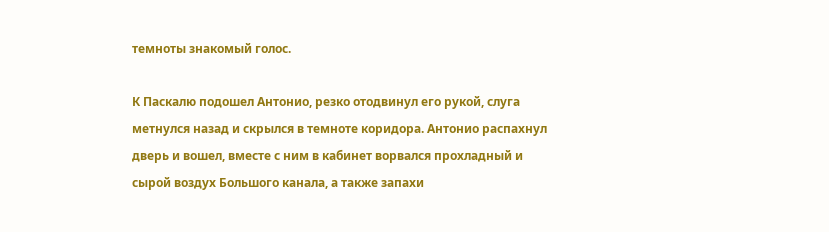темноты знакомый голос.

К Паскалю подошел Антонио, резко отодвинул его рукой, слуга метнулся назад и скрылся в темноте коридора. Антонио распахнул дверь и вошел, вместе с ним в кабинет ворвался прохладный и сырой воздух Большого канала, а также запахи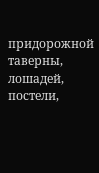придорожной таверны, лошадей, постели,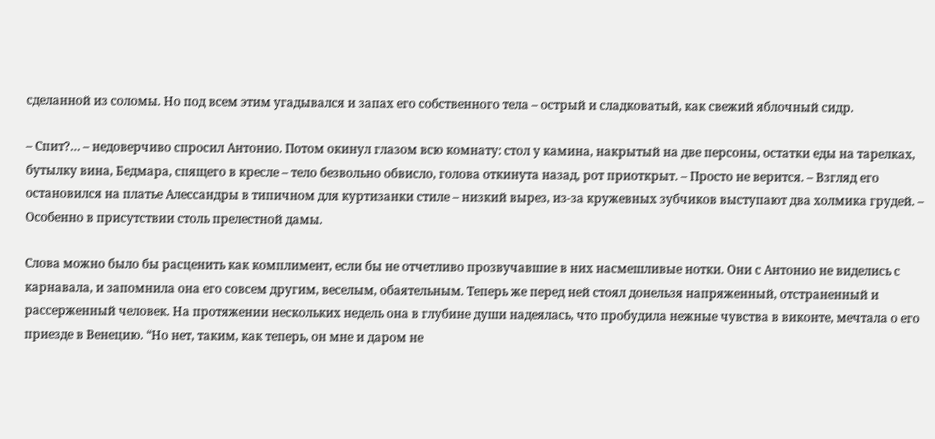сделанной из соломы. Но под всем этим угадывался и запах его собственного тела – острый и сладковатый, как свежий яблочный сидр.

– Спит?… – недоверчиво спросил Антонио. Потом окинул глазом всю комнату: стол у камина, накрытый на две персоны, остатки еды на тарелках, бутылку вина, Бедмара, спящего в кресле – тело безвольно обвисло, голова откинута назад, рот приоткрыт. – Просто не верится. – Взгляд его остановился на платье Алессандры в типичном для куртизанки стиле – низкий вырез, из-за кружевных зубчиков выступают два холмика грудей. – Особенно в присутствии столь прелестной дамы.

Слова можно было бы расценить как комплимент, если бы не отчетливо прозвучавшие в них насмешливые нотки. Они с Антонио не виделись с карнавала, и запомнила она его совсем другим, веселым, обаятельным. Теперь же перед ней стоял донельзя напряженный, отстраненный и рассерженный человек. На протяжении нескольких недель она в глубине души надеялась, что пробудила нежные чувства в виконте, мечтала о его приезде в Венецию. “Но нет, таким, как теперь, он мне и даром не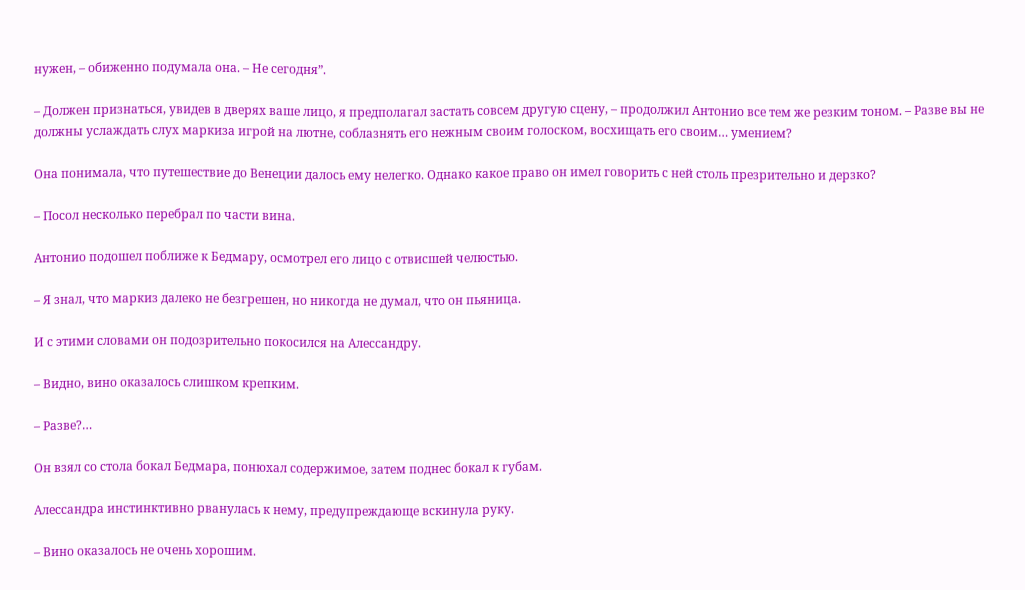нужен, – обиженно подумала она. – Не сегодня”.

– Должен признаться, увидев в дверях ваше лицо, я предполагал застать совсем другую сцену, – продолжил Антонио все тем же резким тоном. – Разве вы не должны услаждать слух маркиза игрой на лютне, соблазнять его нежным своим голоском, восхищать его своим… умением?

Она понимала, что путешествие до Венеции далось ему нелегко. Однако какое право он имел говорить с ней столь презрительно и дерзко?

– Посол несколько перебрал по части вина.

Антонио подошел поближе к Бедмару, осмотрел его лицо с отвисшей челюстью.

– Я знал, что маркиз далеко не безгрешен, но никогда не думал, что он пьяница.

И с этими словами он подозрительно покосился на Алессандру.

– Видно, вино оказалось слишком крепким.

– Разве?…

Он взял со стола бокал Бедмара, понюхал содержимое, затем поднес бокал к губам.

Алессандра инстинктивно рванулась к нему, предупреждающе вскинула руку.

– Вино оказалось не очень хорошим.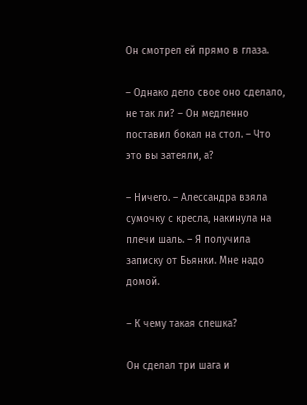Он смотрел ей прямо в глаза.

– Однако дело свое оно сделало, не так ли? – Он медленно поставил бокал на стол. – Что это вы затеяли, а?

– Ничего. – Алессандра взяла сумочку с кресла, накинула на плечи шаль. – Я получила записку от Бьянки. Мне надо домой.

– К чему такая спешка?

Он сделал три шага и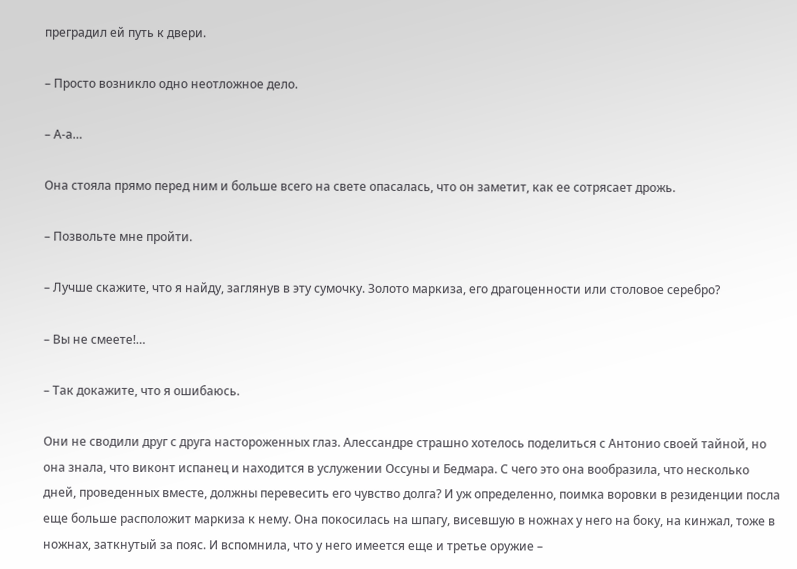преградил ей путь к двери.

– Просто возникло одно неотложное дело.

– А-а…

Она стояла прямо перед ним и больше всего на свете опасалась, что он заметит, как ее сотрясает дрожь.

– Позвольте мне пройти.

– Лучше скажите, что я найду, заглянув в эту сумочку. Золото маркиза, его драгоценности или столовое серебро?

– Вы не смеете!…

– Так докажите, что я ошибаюсь.

Они не сводили друг с друга настороженных глаз. Алессандре страшно хотелось поделиться с Антонио своей тайной, но она знала, что виконт испанец и находится в услужении Оссуны и Бедмара. С чего это она вообразила, что несколько дней, проведенных вместе, должны перевесить его чувство долга? И уж определенно, поимка воровки в резиденции посла еще больше расположит маркиза к нему. Она покосилась на шпагу, висевшую в ножнах у него на боку, на кинжал, тоже в ножнах, заткнутый за пояс. И вспомнила, что у него имеется еще и третье оружие –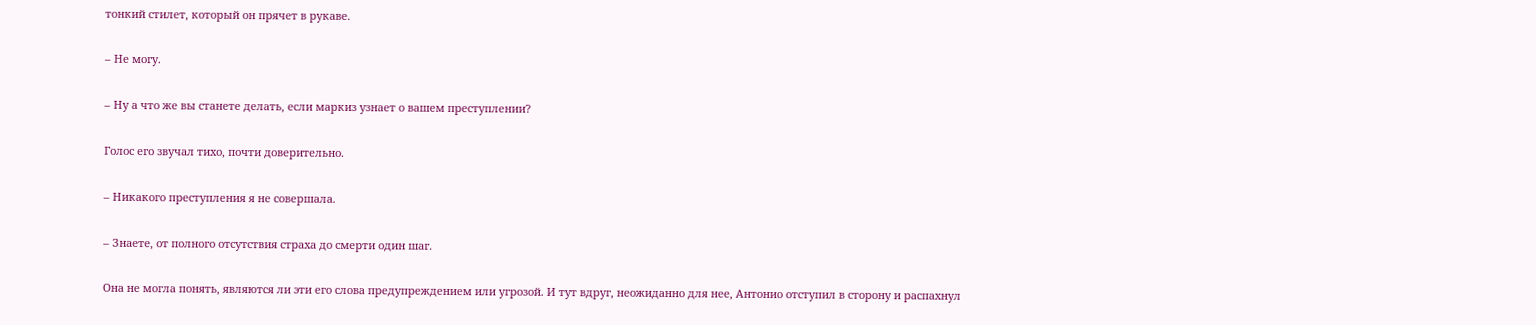тонкий стилет, который он прячет в рукаве.

– Не могу.

– Ну а что же вы станете делать, если маркиз узнает о вашем преступлении?

Голос его звучал тихо, почти доверительно.

– Никакого преступления я не совершала.

– Знаете, от полного отсутствия страха до смерти один шаг.

Она не могла понять, являются ли эти его слова предупреждением или угрозой. И тут вдруг, неожиданно для нее, Антонио отступил в сторону и распахнул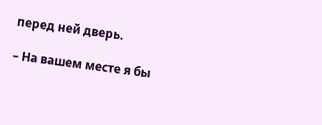перед ней дверь.

– На вашем месте я бы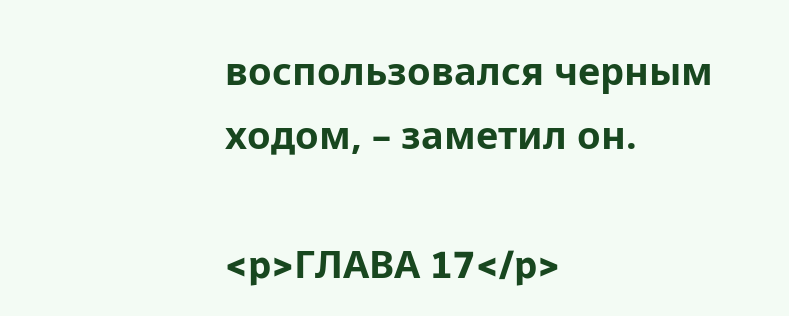воспользовался черным ходом, – заметил он.

<p>ГЛАВА 17</p>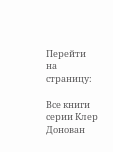Перейти на страницу:

Все книги серии Клер Донован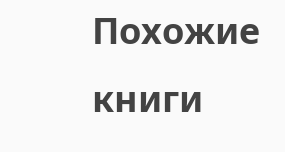Похожие книги